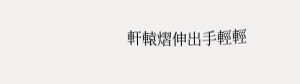軒轅熠伸出手輕輕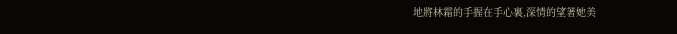地將林霜的手握在手心裏,深情的望著她美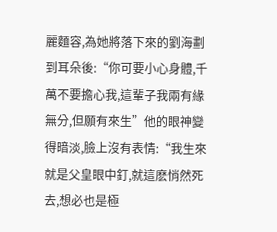麗麵容,為她將落下來的劉海劃到耳朵後:“你可要小心身體,千萬不要擔心我,這輩子我兩有緣無分,但願有來生”他的眼神變得暗淡,臉上沒有表情:“我生來就是父皇眼中釘,就這麽悄然死去,想必也是極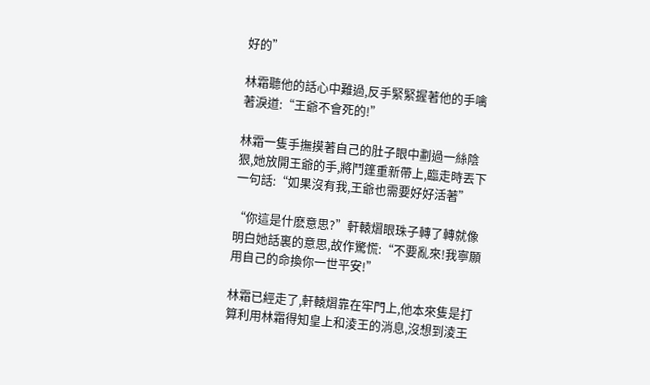好的”

林霜聽他的話心中難過,反手緊緊握著他的手噙著淚道:“王爺不會死的!”

林霜一隻手撫摸著自己的肚子眼中劃過一絲陰狠,她放開王爺的手,將鬥篷重新帶上,臨走時丟下一句話:“如果沒有我,王爺也需要好好活著”

“你這是什麽意思?”軒轅熠眼珠子轉了轉就像明白她話裏的意思,故作驚慌:“不要亂來!我寧願用自己的命換你一世平安!”

林霜已經走了,軒轅熠靠在牢門上,他本來隻是打算利用林霜得知皇上和淩王的消息,沒想到淩王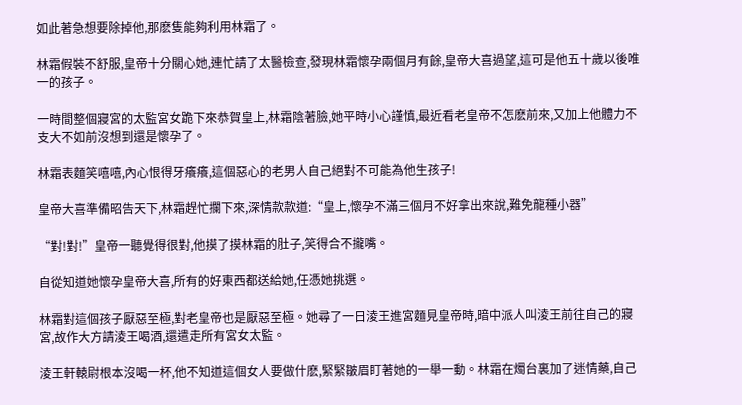如此著急想要除掉他,那麽隻能夠利用林霜了。

林霜假裝不舒服,皇帝十分關心她,連忙請了太醫檢查,發現林霜懷孕兩個月有餘,皇帝大喜過望,這可是他五十歲以後唯一的孩子。

一時間整個寢宮的太監宮女跪下來恭賀皇上,林霜陰著臉,她平時小心謹慎,最近看老皇帝不怎麽前來,又加上他體力不支大不如前沒想到還是懷孕了。

林霜表麵笑嘻嘻,內心恨得牙癢癢,這個惡心的老男人自己絕對不可能為他生孩子!

皇帝大喜準備昭告天下,林霜趕忙攔下來,深情款款道:“皇上,懷孕不滿三個月不好拿出來說,難免龍種小器”

“對!對!”皇帝一聽覺得很對,他摸了摸林霜的肚子,笑得合不攏嘴。

自從知道她懷孕皇帝大喜,所有的好東西都送給她,任憑她挑選。

林霜對這個孩子厭惡至極,對老皇帝也是厭惡至極。她尋了一日淩王進宮麵見皇帝時,暗中派人叫淩王前往自己的寢宮,故作大方請淩王喝酒,還遣走所有宮女太監。

淩王軒轅尉根本沒喝一杯,他不知道這個女人要做什麽,緊緊皺眉盯著她的一舉一動。林霜在燭台裏加了迷情藥,自己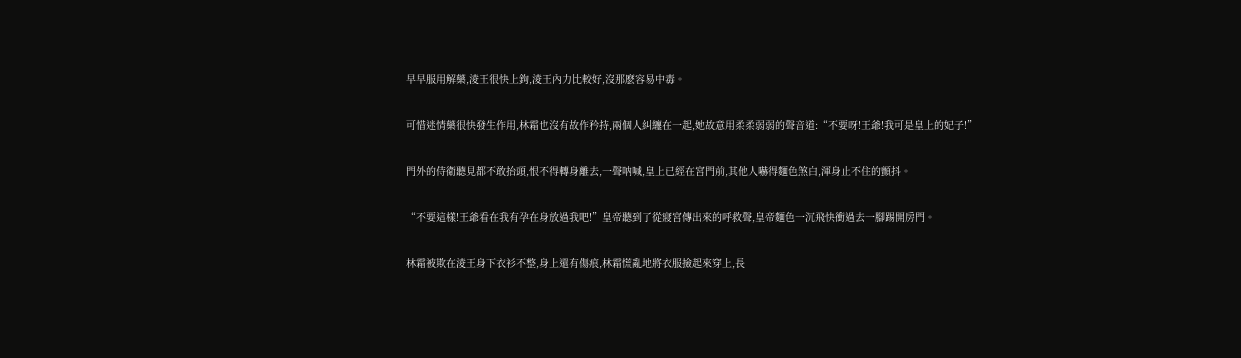早早服用解藥,淩王很快上鉤,淩王內力比較好,沒那麽容易中毒。

可惜迷情藥很快發生作用,林霜也沒有故作矜持,兩個人糾纏在一起,她故意用柔柔弱弱的聲音道:“不要呀!王爺!我可是皇上的妃子!”

門外的侍衛聽見都不敢抬頭,恨不得轉身離去,一聲呐喊,皇上已經在宮門前,其他人嚇得麵色煞白,渾身止不住的顫抖。

“不要這樣!王爺看在我有孕在身放過我吧!”皇帝聽到了從寢宮傳出來的呼救聲,皇帝麵色一沉飛快衝過去一腳踢開房門。

林霜被欺在淩王身下衣衫不整,身上還有傷痕,林霜慌亂地將衣服撿起來穿上,長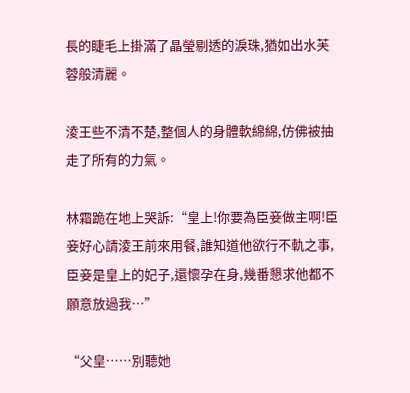長的睫毛上掛滿了晶瑩剔透的淚珠,猶如出水芙蓉般清麗。

淩王些不清不楚,整個人的身體軟綿綿,仿佛被抽走了所有的力氣。

林霜跪在地上哭訴:“皇上!你要為臣妾做主啊!臣妾好心請淩王前來用餐,誰知道他欲行不軌之事,臣妾是皇上的妃子,還懷孕在身,幾番懇求他都不願意放過我…”

“父皇……別聽她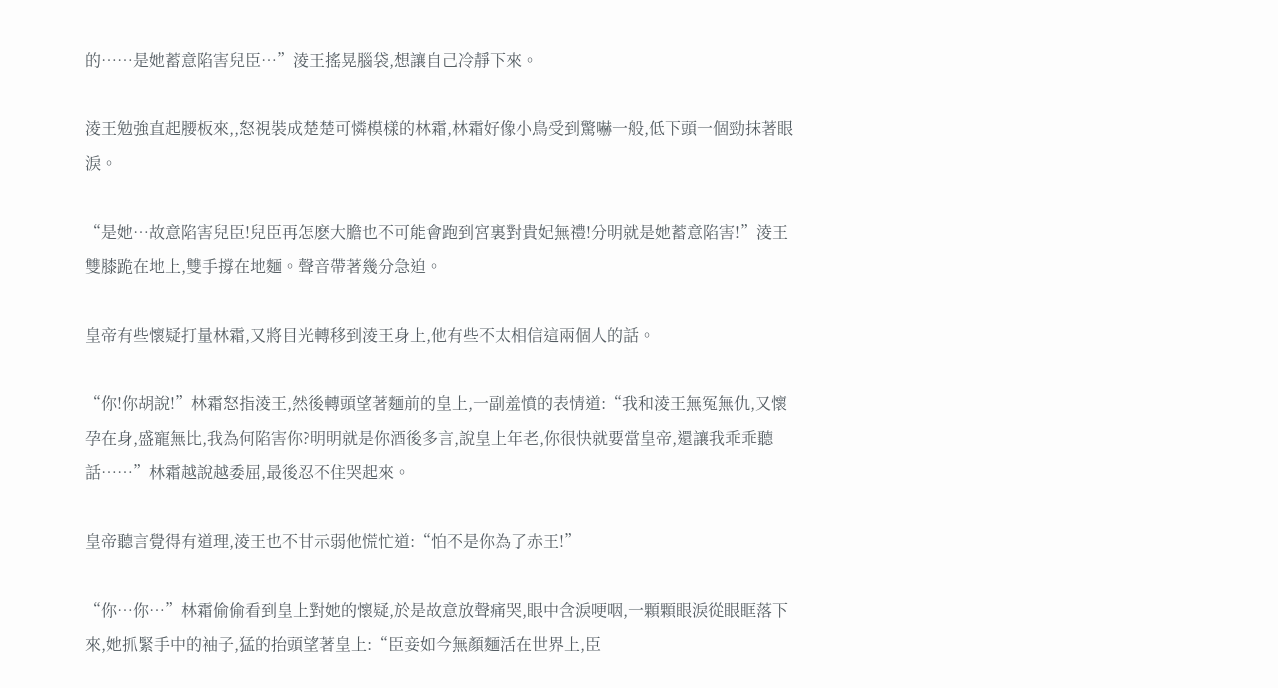的……是她蓄意陷害兒臣…”淩王搖晃腦袋,想讓自己冷靜下來。

淩王勉強直起腰板來,,怒視裝成楚楚可憐模樣的林霜,林霜好像小鳥受到驚嚇一般,低下頭一個勁抹著眼淚。

“是她…故意陷害兒臣!兒臣再怎麽大膽也不可能會跑到宮裏對貴妃無禮!分明就是她蓄意陷害!”淩王雙膝跪在地上,雙手撐在地麵。聲音帶著幾分急迫。

皇帝有些懷疑打量林霜,又將目光轉移到淩王身上,他有些不太相信這兩個人的話。

“你!你胡說!”林霜怒指淩王,然後轉頭望著麵前的皇上,一副羞憤的表情道:“我和淩王無冤無仇,又懷孕在身,盛寵無比,我為何陷害你?明明就是你酒後多言,說皇上年老,你很快就要當皇帝,還讓我乖乖聽話……”林霜越說越委屈,最後忍不住哭起來。

皇帝聽言覺得有道理,淩王也不甘示弱他慌忙道:“怕不是你為了赤王!”

“你…你…”林霜偷偷看到皇上對她的懷疑,於是故意放聲痛哭,眼中含淚哽咽,一顆顆眼淚從眼眶落下來,她抓緊手中的袖子,猛的抬頭望著皇上:“臣妾如今無顏麵活在世界上,臣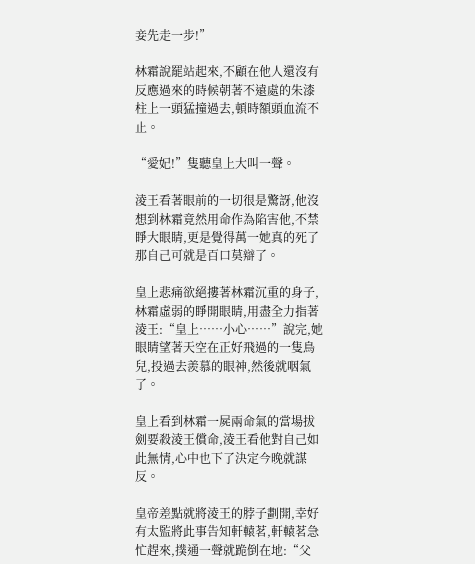妾先走一步!”

林霜說罷站起來,不顧在他人還沒有反應過來的時候朝著不遠處的朱漆柱上一頭猛撞過去,頓時額頭血流不止。

“愛妃!”隻聽皇上大叫一聲。

淩王看著眼前的一切很是驚訝,他沒想到林霜竟然用命作為陷害他,不禁睜大眼睛,更是覺得萬一她真的死了那自己可就是百口莫辯了。

皇上悲痛欲絕摟著林霜沉重的身子,林霜虛弱的睜開眼睛,用盡全力指著淩王:“皇上……小心……”說完,她眼睛望著天空在正好飛過的一隻鳥兒,投過去羨慕的眼神,然後就咽氣了。

皇上看到林霜一屍兩命氣的當場拔劍要殺淩王償命,淩王看他對自己如此無情,心中也下了決定今晚就謀反。

皇帝差點就將淩王的脖子劃開,幸好有太監將此事告知軒轅茗,軒轅茗急忙趕來,撲通一聲就跪倒在地:“父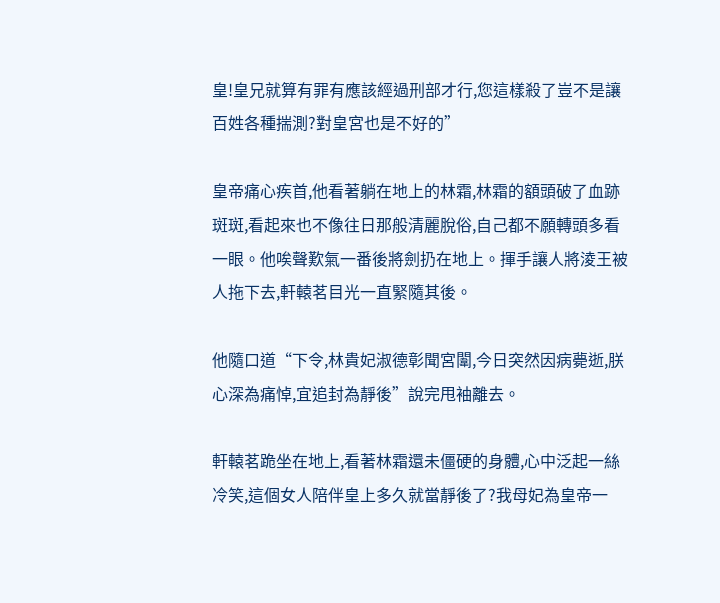皇!皇兄就算有罪有應該經過刑部才行,您這樣殺了豈不是讓百姓各種揣測?對皇宮也是不好的”

皇帝痛心疾首,他看著躺在地上的林霜,林霜的額頭破了血跡斑斑,看起來也不像往日那般清麗脫俗,自己都不願轉頭多看一眼。他唉聲歎氣一番後將劍扔在地上。揮手讓人將淩王被人拖下去,軒轅茗目光一直緊隨其後。

他隨口道“下令,林貴妃淑德彰聞宮闈,今日突然因病薨逝,朕心深為痛悼,宜追封為靜後”說完甩袖離去。

軒轅茗跪坐在地上,看著林霜還未僵硬的身體,心中泛起一絲冷笑,這個女人陪伴皇上多久就當靜後了?我母妃為皇帝一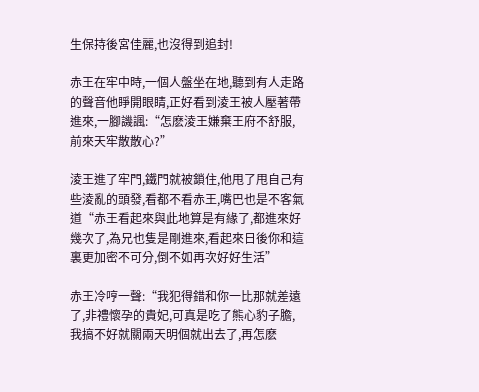生保持後宮佳麗,也沒得到追封!

赤王在牢中時,一個人盤坐在地,聽到有人走路的聲音他睜開眼睛,正好看到淩王被人壓著帶進來,一腳譏諷:“怎麽淩王嫌棄王府不舒服,前來天牢散散心?”

淩王進了牢門,鐵門就被鎖住,他甩了甩自己有些淩亂的頭發,看都不看赤王,嘴巴也是不客氣道“赤王看起來與此地算是有緣了,都進來好幾次了,為兄也隻是剛進來,看起來日後你和這裏更加密不可分,倒不如再次好好生活”

赤王冷哼一聲:“我犯得錯和你一比那就差遠了,非禮懷孕的貴妃,可真是吃了熊心豹子膽,我搞不好就關兩天明個就出去了,再怎麽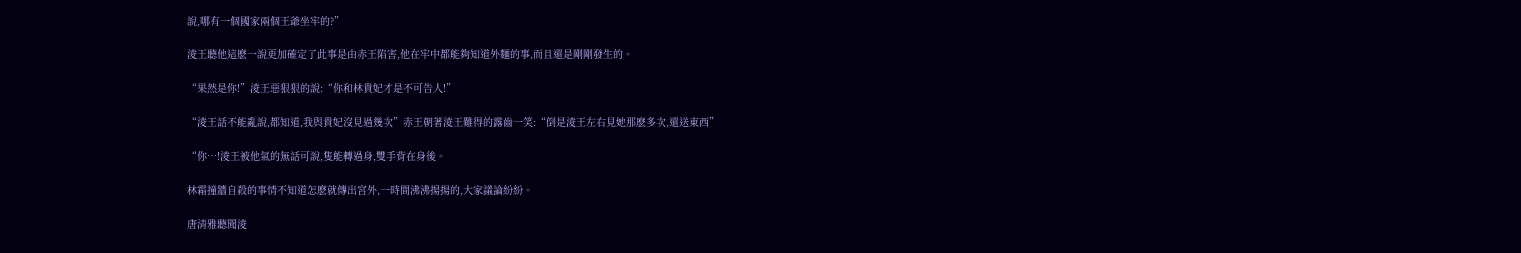說,哪有一個國家兩個王爺坐牢的?”

淩王聽他這麽一說更加確定了此事是由赤王陷害,他在牢中都能夠知道外麵的事,而且還是剛剛發生的。

“果然是你!”淩王惡狠狠的說:“你和林貴妃才是不可告人!”

“淩王話不能亂說,都知道,我與貴妃沒見過幾次”赤王朝著淩王難得的露齒一笑:“倒是淩王左右見她那麽多次,還送東西”

“你…!淩王被他氣的無話可說,隻能轉過身,雙手背在身後。

林霜撞牆自殺的事情不知道怎麽就傳出宮外,一時間沸沸揚揚的,大家議論紛紛。

唐清雅聽聞淩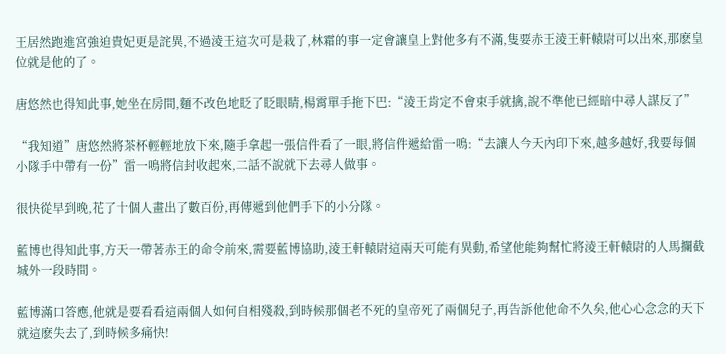王居然跑進宮強迫貴妃更是詫異,不過淩王這次可是栽了,林霜的事一定會讓皇上對他多有不滿,隻要赤王淩王軒轅尉可以出來,那麽皇位就是他的了。

唐悠然也得知此事,她坐在房間,麵不改色地眨了眨眼睛,楊霄單手拖下巴:“淩王肯定不會束手就擒,說不準他已經暗中尋人謀反了”

“我知道”唐悠然將茶杯輕輕地放下來,隨手拿起一張信件看了一眼,將信件遞給雷一鳴:“去讓人今天內印下來,越多越好,我要每個小隊手中帶有一份”雷一鳴將信封收起來,二話不說就下去尋人做事。

很快從早到晚,花了十個人畫出了數百份,再傳遞到他們手下的小分隊。

藍博也得知此事,方天一帶著赤王的命令前來,需要藍博協助,淩王軒轅尉這兩天可能有異動,希望他能夠幫忙將淩王軒轅尉的人馬攔截城外一段時間。

藍博滿口答應,他就是要看看這兩個人如何自相殘殺,到時候那個老不死的皇帝死了兩個兒子,再告訴他他命不久矣,他心心念念的天下就這麽失去了,到時候多痛快!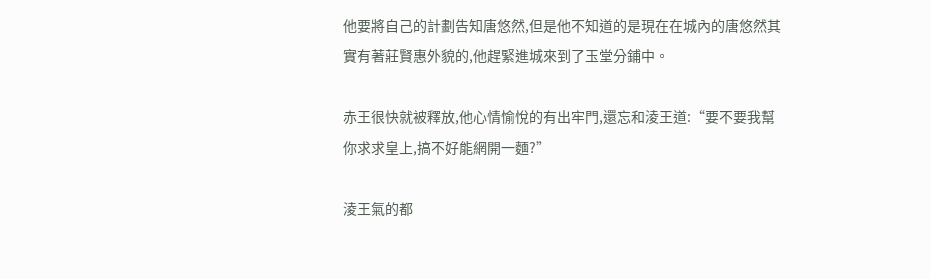他要將自己的計劃告知唐悠然,但是他不知道的是現在在城內的唐悠然其實有著莊賢惠外貌的,他趕緊進城來到了玉堂分鋪中。

赤王很快就被釋放,他心情愉悅的有出牢門,還忘和淩王道:“要不要我幫你求求皇上,搞不好能網開一麵?”

淩王氣的都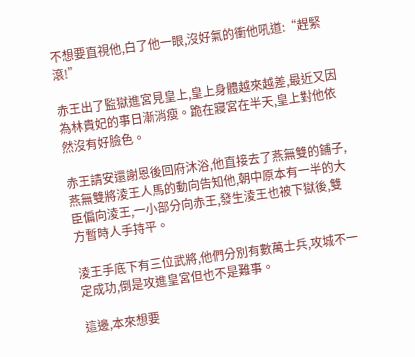不想要直視他,白了他一眼,沒好氣的衝他吼道:“趕緊滾!”

赤王出了監獄進宮見皇上,皇上身體越來越差,最近又因為林貴妃的事日漸消瘦。跪在寢宮在半天,皇上對他依然沒有好臉色。

赤王請安還謝恩後回府沐浴,他直接去了燕無雙的鋪子,燕無雙將淩王人馬的動向告知他,朝中原本有一半的大臣偏向淩王,一小部分向赤王,發生淩王也被下獄後,雙方暫時人手持平。

淩王手底下有三位武將,他們分別有數萬士兵,攻城不一定成功,倒是攻進皇宮但也不是難事。

這邊,本來想要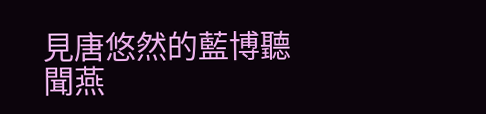見唐悠然的藍博聽聞燕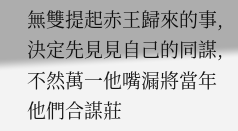無雙提起赤王歸來的事,決定先見見自己的同謀,不然萬一他嘴漏將當年他們合謀莊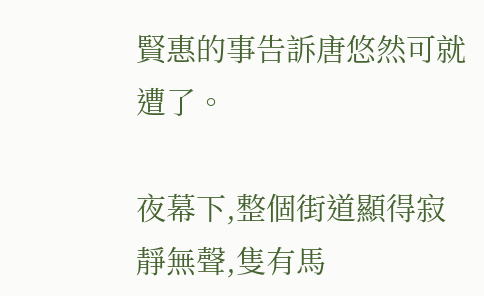賢惠的事告訴唐悠然可就遭了。

夜幕下,整個街道顯得寂靜無聲,隻有馬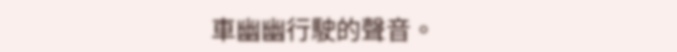車幽幽行駛的聲音。